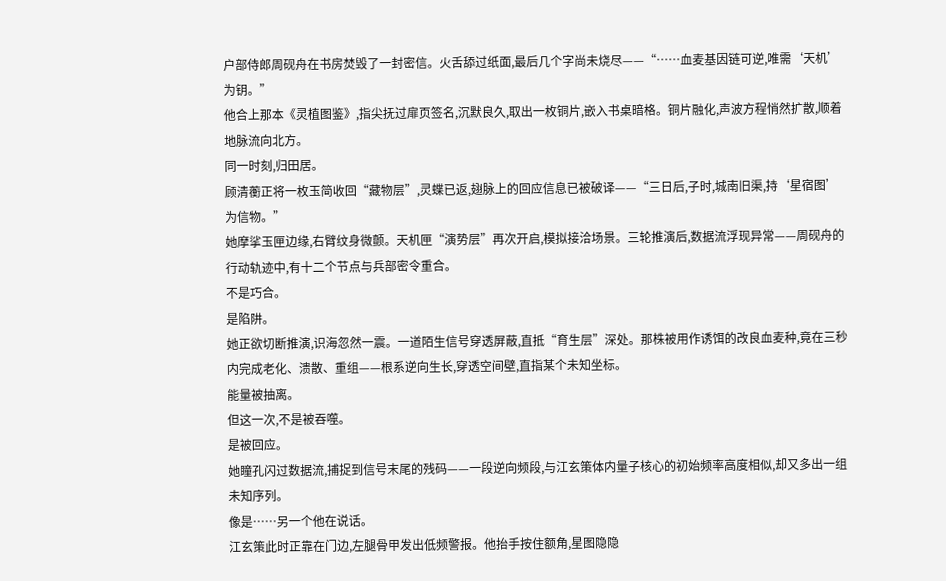户部侍郎周砚舟在书房焚毁了一封密信。火舌舔过纸面,最后几个字尚未烧尽——“……血麦基因链可逆,唯需‘天机’为钥。”
他合上那本《灵植图鉴》,指尖抚过扉页签名,沉默良久,取出一枚铜片,嵌入书桌暗格。铜片融化,声波方程悄然扩散,顺着地脉流向北方。
同一时刻,归田居。
顾清蘅正将一枚玉简收回“藏物层”,灵蝶已返,翅脉上的回应信息已被破译——“三日后,子时,城南旧渠,持‘星宿图’为信物。”
她摩挲玉匣边缘,右臂纹身微颤。天机匣“演势层”再次开启,模拟接洽场景。三轮推演后,数据流浮现异常——周砚舟的行动轨迹中,有十二个节点与兵部密令重合。
不是巧合。
是陷阱。
她正欲切断推演,识海忽然一震。一道陌生信号穿透屏蔽,直抵“育生层”深处。那株被用作诱饵的改良血麦种,竟在三秒内完成老化、溃散、重组——根系逆向生长,穿透空间壁,直指某个未知坐标。
能量被抽离。
但这一次,不是被吞噬。
是被回应。
她瞳孔闪过数据流,捕捉到信号末尾的残码——一段逆向频段,与江玄策体内量子核心的初始频率高度相似,却又多出一组未知序列。
像是……另一个他在说话。
江玄策此时正靠在门边,左腿骨甲发出低频警报。他抬手按住额角,星图隐隐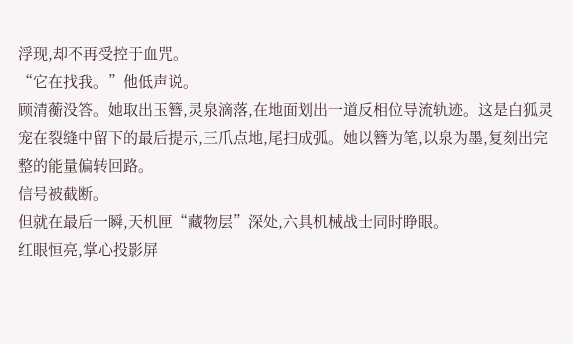浮现,却不再受控于血咒。
“它在找我。”他低声说。
顾清蘅没答。她取出玉簪,灵泉滴落,在地面划出一道反相位导流轨迹。这是白狐灵宠在裂缝中留下的最后提示,三爪点地,尾扫成弧。她以簪为笔,以泉为墨,复刻出完整的能量偏转回路。
信号被截断。
但就在最后一瞬,天机匣“藏物层”深处,六具机械战士同时睁眼。
红眼恒亮,掌心投影屏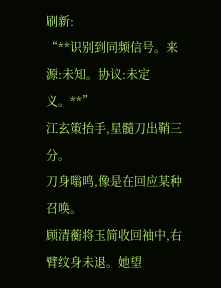刷新:
“**识别到同频信号。来源:未知。协议:未定义。**”
江玄策抬手,星髓刀出鞘三分。
刀身嗡鸣,像是在回应某种召唤。
顾清蘅将玉简收回袖中,右臂纹身未退。她望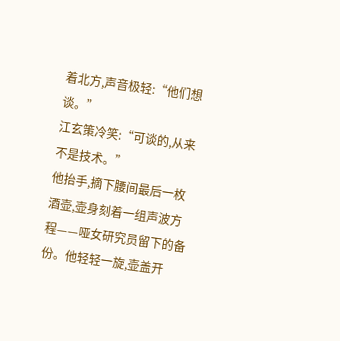着北方,声音极轻:“他们想谈。”
江玄策冷笑:“可谈的,从来不是技术。”
他抬手,摘下腰间最后一枚酒壶,壶身刻着一组声波方程——哑女研究员留下的备份。他轻轻一旋,壶盖开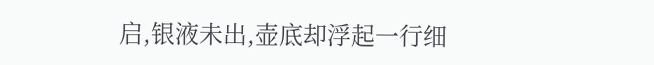启,银液未出,壶底却浮起一行细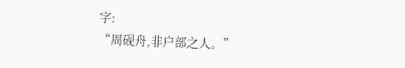字:
“周砚舟,非户部之人。”